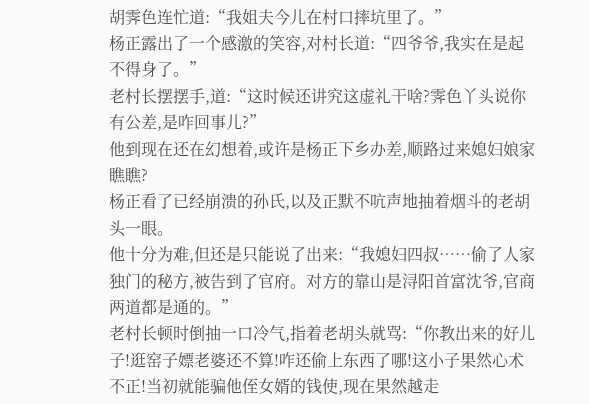胡霁色连忙道:“我姐夫今儿在村口摔坑里了。”
杨正露出了一个感激的笑容,对村长道:“四爷爷,我实在是起不得身了。”
老村长摆摆手,道:“这时候还讲究这虚礼干啥?霁色丫头说你有公差,是咋回事儿?”
他到现在还在幻想着,或许是杨正下乡办差,顺路过来媳妇娘家瞧瞧?
杨正看了已经崩溃的孙氏,以及正默不吭声地抽着烟斗的老胡头一眼。
他十分为难,但还是只能说了出来:“我媳妇四叔……偷了人家独门的秘方,被告到了官府。对方的靠山是浔阳首富沈爷,官商两道都是通的。”
老村长顿时倒抽一口冷气,指着老胡头就骂:“你教出来的好儿子!逛窑子嫖老婆还不算!咋还偷上东西了哪!这小子果然心术不正!当初就能骗他侄女婿的钱使,现在果然越走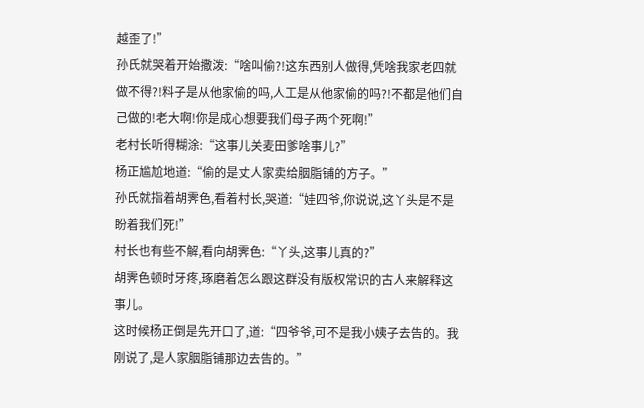越歪了!”
孙氏就哭着开始撒泼:“啥叫偷?!这东西别人做得,凭啥我家老四就做不得?!料子是从他家偷的吗,人工是从他家偷的吗?!不都是他们自己做的!老大啊!你是成心想要我们母子两个死啊!”
老村长听得糊涂:“这事儿关麦田爹啥事儿?”
杨正尴尬地道:“偷的是丈人家卖给胭脂铺的方子。”
孙氏就指着胡霁色,看着村长,哭道:“娃四爷,你说说,这丫头是不是盼着我们死!”
村长也有些不解,看向胡霁色:“丫头,这事儿真的?”
胡霁色顿时牙疼,琢磨着怎么跟这群没有版权常识的古人来解释这事儿。
这时候杨正倒是先开口了,道:“四爷爷,可不是我小姨子去告的。我刚说了,是人家胭脂铺那边去告的。”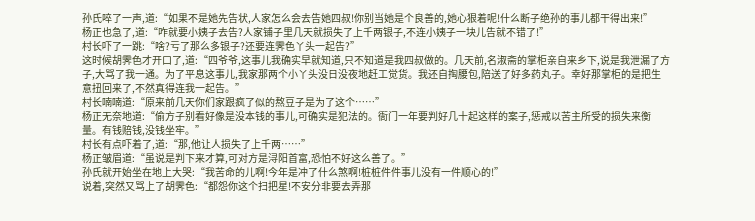孙氏啐了一声,道:“如果不是她先告状,人家怎么会去告她四叔!你别当她是个良善的,她心狠着呢!什么断子绝孙的事儿都干得出来!”
杨正也急了,道:“咋就要小姨子去告?人家铺子里几天就损失了上千两银子,不连小姨子一块儿告就不错了!”
村长吓了一跳:“啥?亏了那么多银子?还要连霁色丫头一起告?”
这时候胡霁色才开口了,道:“四爷爷,这事儿我确实早就知道,只不知道是我四叔做的。几天前,名淑斋的掌柜亲自来乡下,说是我泄漏了方子,大骂了我一通。为了平息这事儿,我家那两个小丫头没日没夜地赶工觉货。我还自掏腰包,陪送了好多药丸子。幸好那掌柜的是把生意扭回来了,不然真得连我一起告。”
村长喃喃道:“原来前几天你们家跟疯了似的熬豆子是为了这个……”
杨正无奈地道:“偷方子别看好像是没本钱的事儿,可确实是犯法的。衙门一年要判好几十起这样的案子,惩戒以苦主所受的损失来衡量。有钱赔钱,没钱坐牢。”
村长有点吓着了,道:“那,他让人损失了上千两……”
杨正皱眉道:“虽说是判下来才算,可对方是浔阳首富,恐怕不好这么善了。”
孙氏就开始坐在地上大哭:“我苦命的儿啊!今年是冲了什么煞啊!桩桩件件事儿没有一件顺心的!”
说着,突然又骂上了胡霁色:“都怨你这个扫把星!不安分非要去弄那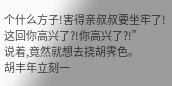个什么方子!害得亲叔叔要坐牢了!这回你高兴了?!你高兴了?!”
说着,竟然就想去挠胡霁色。
胡丰年立刻一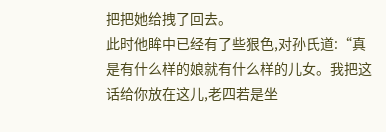把把她给拽了回去。
此时他眸中已经有了些狠色,对孙氏道:“真是有什么样的娘就有什么样的儿女。我把这话给你放在这儿,老四若是坐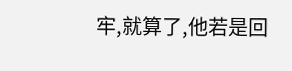牢,就算了,他若是回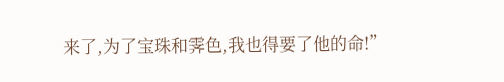来了,为了宝珠和霁色,我也得要了他的命!”